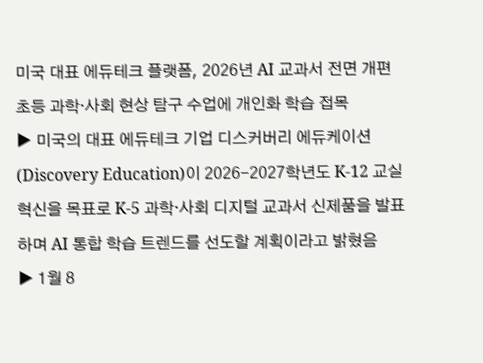미국 대표 에듀테크 플랫폼, 2026년 AI 교과서 전면 개편
초등 과학·사회 현상 탐구 수업에 개인화 학습 접목
▶ 미국의 대표 에듀테크 기업 디스커버리 에듀케이션(Discovery Education)이 2026-2027학년도 K-12 교실 혁신을 목표로 K-5 과학·사회 디지털 교과서 신제품을 발표하며 AI 통합 학습 트렌드를 선도할 계획이라고 밝혔음
▶ 1월 8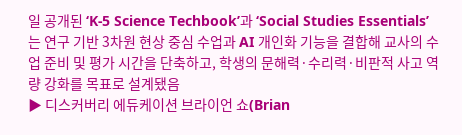일 공개된 ‘K-5 Science Techbook’과 ‘Social Studies Essentials’는 연구 기반 3차원 현상 중심 수업과 AI 개인화 기능을 결합해 교사의 수업 준비 및 평가 시간을 단축하고, 학생의 문해력·수리력·비판적 사고 역량 강화를 목표로 설계됐음
▶ 디스커버리 에듀케이션 브라이언 쇼(Brian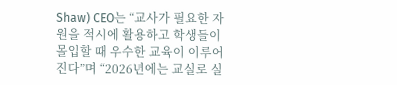Shaw) CEO는 “교사가 필요한 자원을 적시에 활용하고 학생들이 몰입할 때 우수한 교육이 이루어진다”며 “2026년에는 교실로 실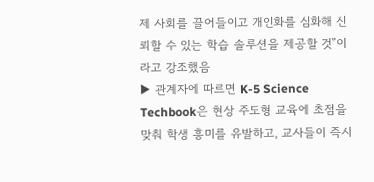제 사회를 끌어들이고 개인화를 심화해 신뢰할 수 있는 학습 솔루션을 제공할 것”이라고 강조했음
▶ 관계자에 따르면 K-5 Science Techbook은 현상 주도형 교육에 초점을 맞춰 학생 흥미를 유발하고, 교사들이 즉시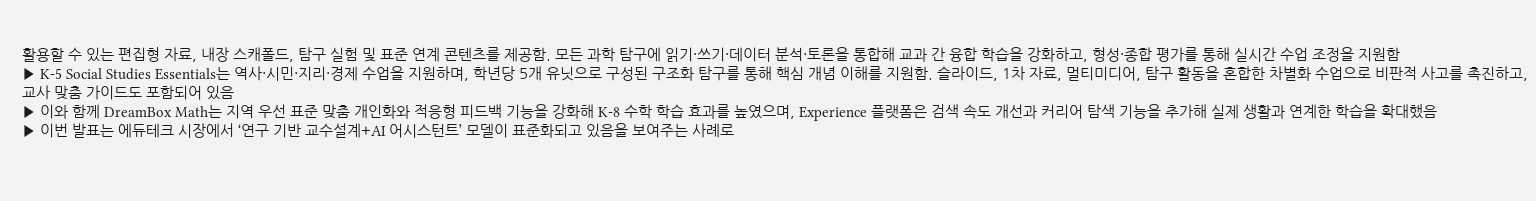활용할 수 있는 편집형 자료, 내장 스캐폴드, 탐구 실험 및 표준 연계 콘텐츠를 제공함. 모든 과학 탐구에 읽기·쓰기·데이터 분석·토론을 통합해 교과 간 융합 학습을 강화하고, 형성·종합 평가를 통해 실시간 수업 조정을 지원함
▶ K-5 Social Studies Essentials는 역사·시민·지리·경제 수업을 지원하며, 학년당 5개 유닛으로 구성된 구조화 탐구를 통해 핵심 개념 이해를 지원함. 슬라이드, 1차 자료, 멀티미디어, 탐구 활동을 혼합한 차별화 수업으로 비판적 사고를 촉진하고, 교사 맞춤 가이드도 포함되어 있음
▶ 이와 함께 DreamBox Math는 지역 우선 표준 맞춤 개인화와 적응형 피드백 기능을 강화해 K-8 수학 학습 효과를 높였으며, Experience 플랫폼은 검색 속도 개선과 커리어 탐색 기능을 추가해 실제 생활과 연계한 학습을 확대했음
▶ 이번 발표는 에듀테크 시장에서 ‘연구 기반 교수설계+AI 어시스턴트’ 모델이 표준화되고 있음을 보여주는 사례로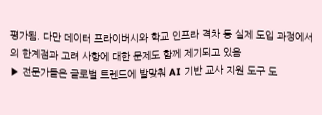평가됨. 다만 데이터 프라이버시와 학교 인프라 격차 등 실제 도입 과정에서의 한계점과 고려 사항에 대한 문제도 함께 제기되고 있음
▶ 전문가들은 글로벌 트렌드에 발맞춰 AI 기반 교사 지원 도구 도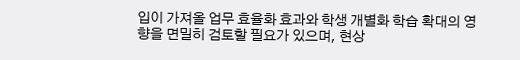입이 가져올 업무 효율화 효과와 학생 개별화 학습 확대의 영향을 면밀히 검토할 필요가 있으며, 현상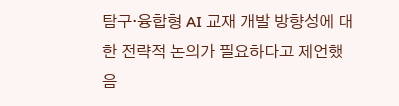탐구·융합형 AI 교재 개발 방향성에 대한 전략적 논의가 필요하다고 제언했음